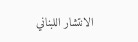الانتشار اللبناني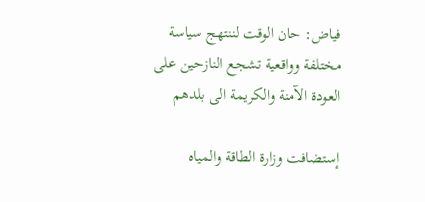فياض: حان الوقت لننتهج سياسة مختلفة وواقعية تشجع النازحين على العودة الآمنة والكريمة الى بلدهم

إستضافت وزارة الطاقة والمياه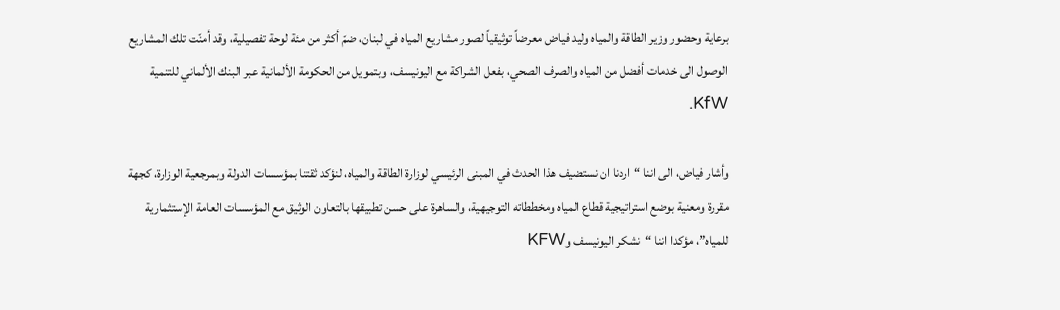برعاية وحضور وزير الطاقة والمياه وليد فياض معرضاً توثيقياً لصور مشاريع المياه في لبنان، ضمّ أكثر من مئة لوحة تفصيلية، وقد أمنّت تلك المشاريع الوصول الى خدمات أفضل من المياه والصرف الصحي، بفعل الشراكة مع اليونيسف، وبتمويل من الحكومة الألمانية عبر البنك الألماني للتنمية KfW.

وأشار فياض، الى اننا “اردنا ان نستضيف هذا الحدث في المبنى الرئيسي لوزارة الطاقة والمياه، لنؤكد ثقتنا بمؤسسات الدولة وبمرجعية الوزارة، كجهة مقررة ومعنية بوضع استراتيجية قطاع المياه ومخططاته التوجيهية، والساهرة على حسن تطبيقها بالتعاون الوثيق مع المؤسسات العامة الإستثمارية للمياه”، مؤكدا اننا “نشكر اليونيسف وKFW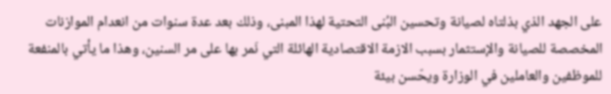على الجهد الذي بذلتاه لصيانة وتحسين البُنى التحتية لهذا المبنى، وذلك بعد عدة سنوات من انعدام الموازنات المخصصة للصيانة والإستثمار بسبب الازمة الاقتصادية الهائلة التي نَمر بها على مر السنين، وهذا ما يأتي بالمنفعة للموظفين والعاملين في الوزارة ويحّسن بيئة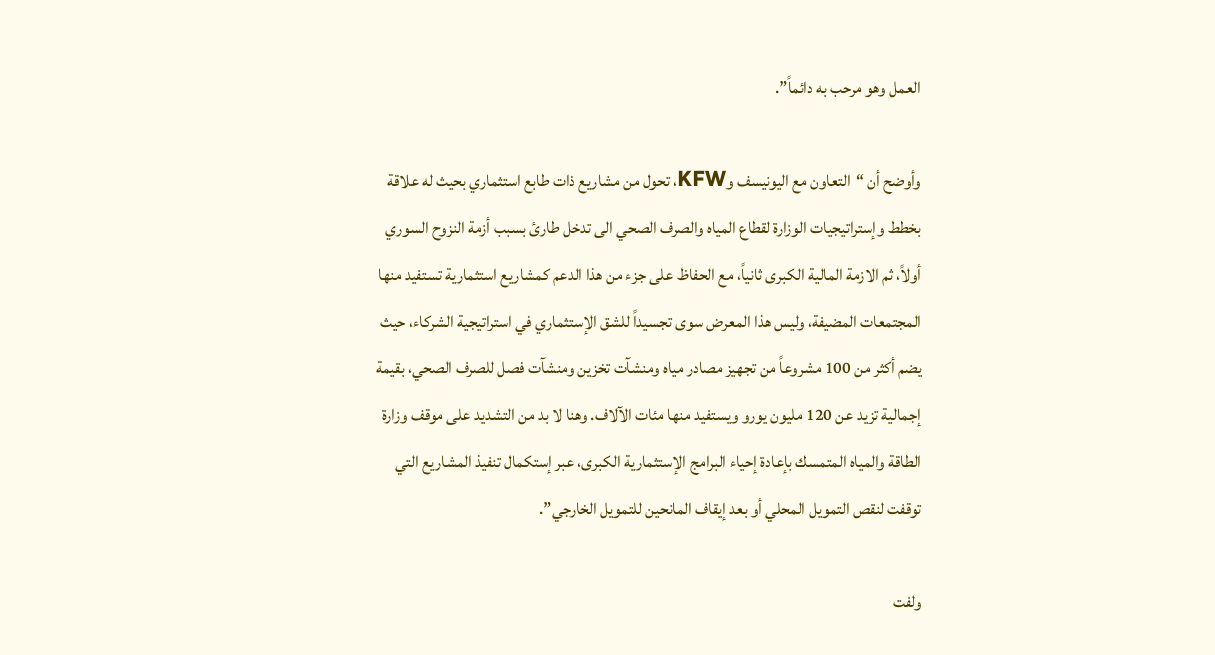العمل وهو مرحب به دائماً”.

وأوضح أن “التعاون مع اليونيسف وKFW، تحول من مشاريع ذات طابع استثماري بحيث له علاقة بخطط وإستراتيجيات الوزارة لقطاع المياه والصرف الصحي الى تدخل طارئ بسبب أزمة النزوح السوري أولاً، ثم الازمة المالية الكبرى ثانياً، مع الحفاظ على جزء من هذا الدعم كمشاريع استثمارية تستفيد منها المجتمعات المضيفة، وليس هذا المعرض سوى تجسيداً للشق الإستثماري في استراتيجية الشركاء، حيث يضم أكثر من 100 مشروعاً من تجهيز مصادر مياه ومنشآت تخزين ومنشآت فصل للصرف الصحي، بقيمة إجمالية تزيد عن 120 مليون يورو ويستفيد منها مئات الآلاف. وهنا لا بد من التشديد على موقف وزارة الطاقة والمياه المتمسك بإعادة إحياء البرامج الإستثمارية الكبرى، عبر إستكمال تنفيذ المشاريع التي توقفت لنقص التمويل المحلي أو بعد إيقاف المانحين للتمويل الخارجي”.

ولفت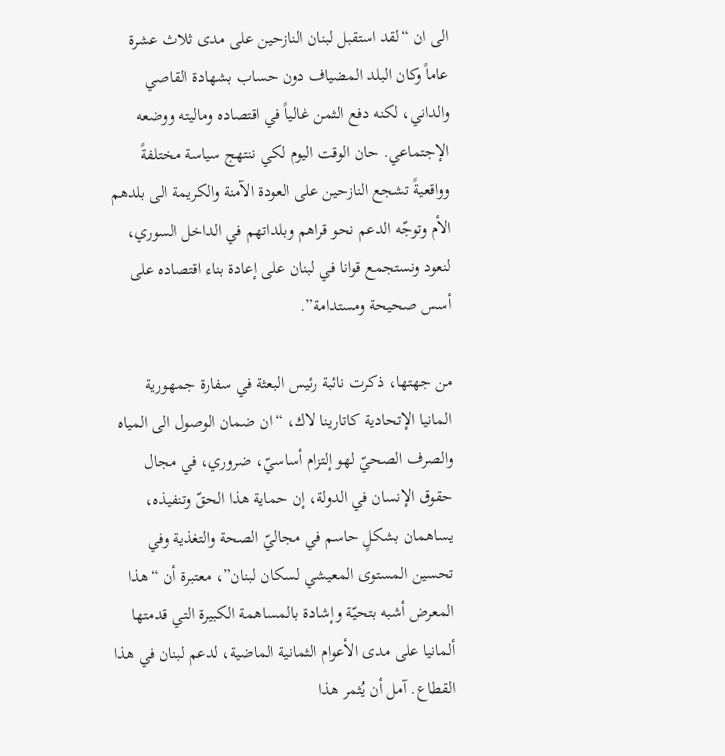الى ان “لقد استقبل لبنان النازحين على مدى ثلاث عشرة عاماً وكان البلد المضياف دون حساب بشهادة القاصي والداني، لكنه دفع الثمن غالياً في اقتصاده وماليته ووضعه الإجتماعي. حان الوقت اليوم لكي ننتهج سياسة مختلفةً وواقعيةً تشجع النازحين على العودة الآمنة والكريمة الى بلدهم الأم وتوجّه الدعم نحو قراهم وبلداتهم في الداخل السوري، لنعود ونستجمع قوانا في لبنان على إعادة بناء اقتصاده على أسس صحيحة ومستدامة”.

من جهتها، ذكرت نائبة رئيس البعثة في سفارة جمهورية المانيا الإتحادية كاتارينا لاك، “ان ضمان الوصول الى المياه والصرف الصحيّ لهو إلتزام أساسيّ، ضروري، في مجال حقوق الإنسان في الدولة، إن حماية هذا الحقّ وتنفيذه، يساهمان بشكلٍ حاسم في مجاليّ الصحة والتغذية وفي تحسين المستوى المعيشي لسكان لبنان”، معتبرة أن “هذا المعرض أشبه بتحيّة وإشادة بالمساهمة الكبيرة التي قدمتها ألمانيا على مدى الأعوام الثمانية الماضية، لدعم لبنان في هذا القطاع. آمل أن يُثمر هذا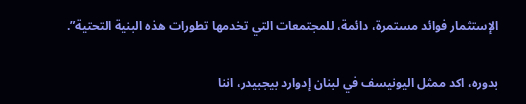الإستثمار فوائد مستمرة، دائمة، للمجتمعات التي تخدمها تطورات هذه البنية التحتية”.

بدوره، اكد ممثل اليونيسف في لبنان إدوارد بيجبيدر، اننا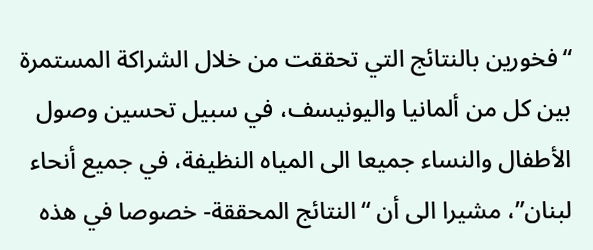“فخورين بالنتائج التي تحققت من خلال الشراكة المستمرة بين كل من ألمانيا واليونيسف، في سبيل تحسين وصول الأطفال والنساء جميعا الى المياه النظيفة، في جميع أنحاء لبنان”، مشيرا الى أن “النتائج المحققة- خصوصا في هذه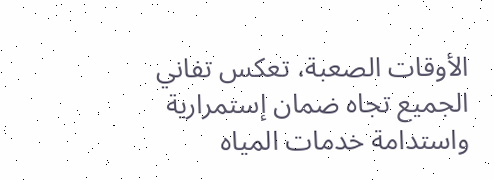الأوقات الصعبة، تعكس تفاني الجميع تجاه ضمان إستمرارية واستدامة خدمات المياه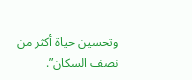وتحسين حياة أكثر من نصف السكان”.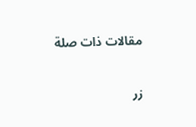مقالات ذات صلة

زر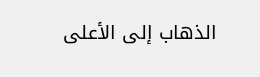الذهاب إلى الأعلى